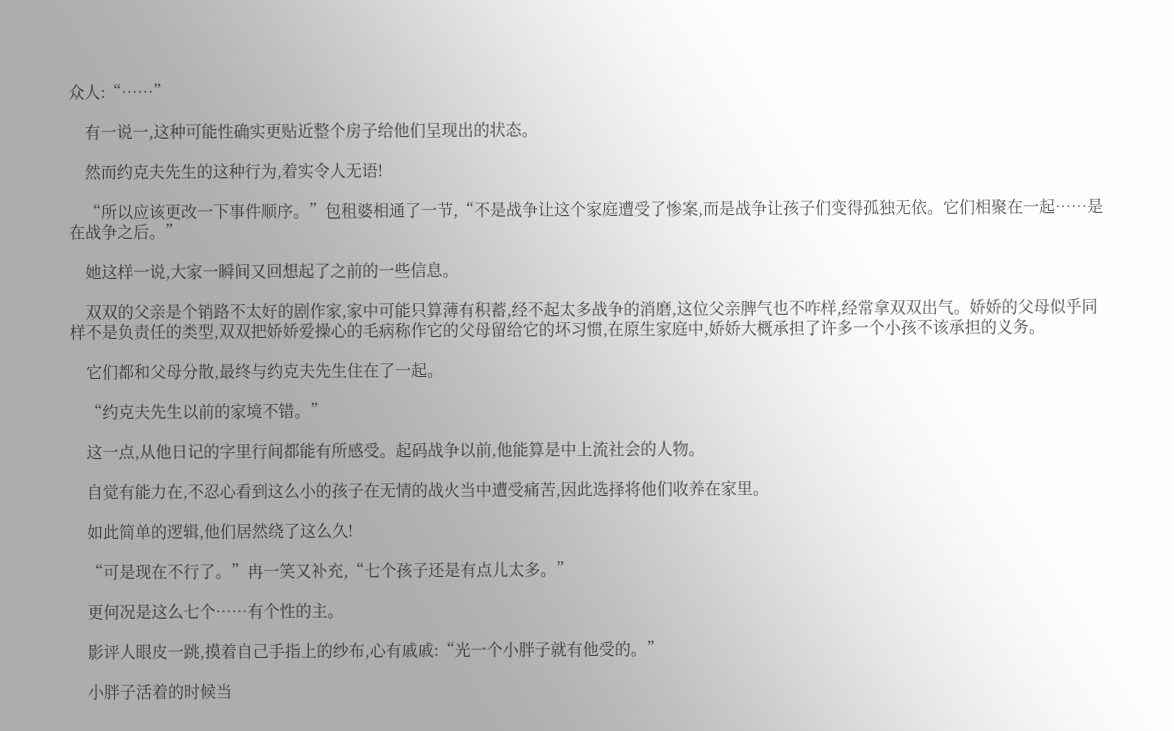众人:“……”

    有一说一,这种可能性确实更贴近整个房子给他们呈现出的状态。

    然而约克夫先生的这种行为,着实令人无语!

    “所以应该更改一下事件顺序。”包租婆相通了一节,“不是战争让这个家庭遭受了惨案,而是战争让孩子们变得孤独无依。它们相聚在一起……是在战争之后。”

    她这样一说,大家一瞬间又回想起了之前的一些信息。

    双双的父亲是个销路不太好的剧作家,家中可能只算薄有积蓄,经不起太多战争的消磨,这位父亲脾气也不咋样,经常拿双双出气。娇娇的父母似乎同样不是负责任的类型,双双把娇娇爱操心的毛病称作它的父母留给它的坏习惯,在原生家庭中,娇娇大概承担了许多一个小孩不该承担的义务。

    它们都和父母分散,最终与约克夫先生住在了一起。

    “约克夫先生以前的家境不错。”

    这一点,从他日记的字里行间都能有所感受。起码战争以前,他能算是中上流社会的人物。

    自觉有能力在,不忍心看到这么小的孩子在无情的战火当中遭受痛苦,因此选择将他们收养在家里。

    如此简单的逻辑,他们居然绕了这么久!

    “可是现在不行了。”冉一笑又补充,“七个孩子还是有点儿太多。”

    更何况是这么七个……有个性的主。

    影评人眼皮一跳,摸着自己手指上的纱布,心有戚戚:“光一个小胖子就有他受的。”

    小胖子活着的时候当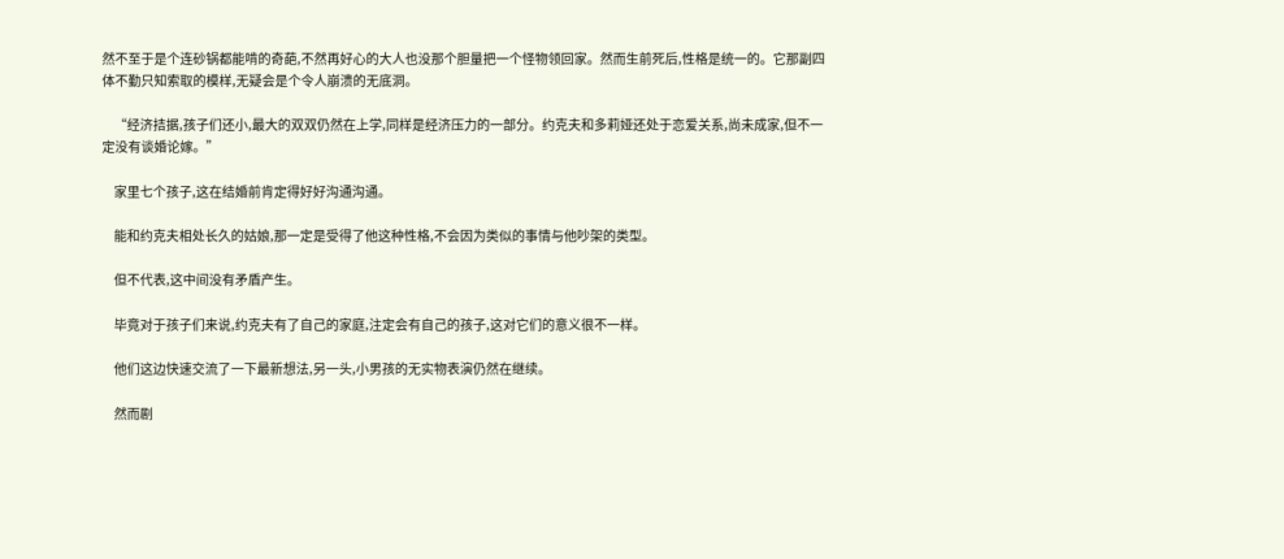然不至于是个连砂锅都能啃的奇葩,不然再好心的大人也没那个胆量把一个怪物领回家。然而生前死后,性格是统一的。它那副四体不勤只知索取的模样,无疑会是个令人崩溃的无底洞。

    “经济拮据,孩子们还小,最大的双双仍然在上学,同样是经济压力的一部分。约克夫和多莉娅还处于恋爱关系,尚未成家,但不一定没有谈婚论嫁。”

    家里七个孩子,这在结婚前肯定得好好沟通沟通。

    能和约克夫相处长久的姑娘,那一定是受得了他这种性格,不会因为类似的事情与他吵架的类型。

    但不代表,这中间没有矛盾产生。

    毕竟对于孩子们来说,约克夫有了自己的家庭,注定会有自己的孩子,这对它们的意义很不一样。

    他们这边快速交流了一下最新想法,另一头,小男孩的无实物表演仍然在继续。

    然而剧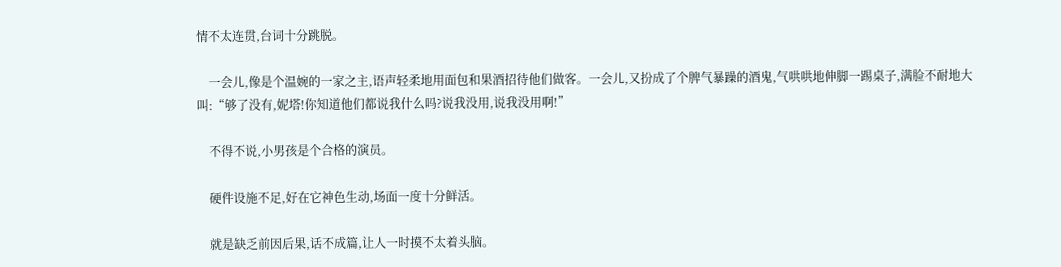情不太连贯,台词十分跳脱。

    一会儿,像是个温婉的一家之主,语声轻柔地用面包和果酒招待他们做客。一会儿,又扮成了个脾气暴躁的酒鬼,气哄哄地伸脚一踢桌子,满脸不耐地大叫:“够了没有,妮塔!你知道他们都说我什么吗?说我没用,说我没用啊!”

    不得不说,小男孩是个合格的演员。

    硬件设施不足,好在它神色生动,场面一度十分鲜活。

    就是缺乏前因后果,话不成篇,让人一时摸不太着头脑。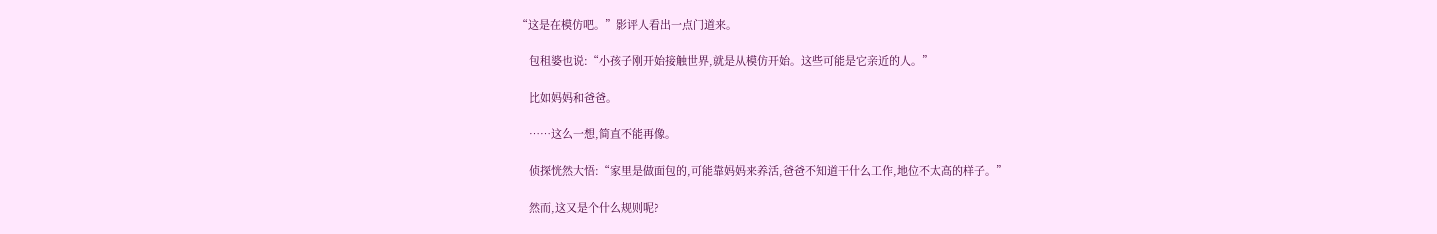“这是在模仿吧。”影评人看出一点门道来。

    包租婆也说:“小孩子刚开始接触世界,就是从模仿开始。这些可能是它亲近的人。”

    比如妈妈和爸爸。

    ……这么一想,简直不能再像。

    侦探恍然大悟:“家里是做面包的,可能靠妈妈来养活,爸爸不知道干什么工作,地位不太高的样子。”

    然而,这又是个什么规则呢?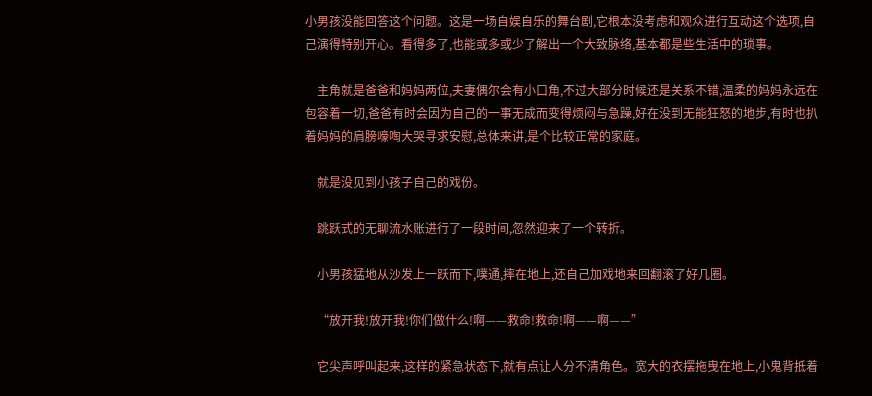小男孩没能回答这个问题。这是一场自娱自乐的舞台剧,它根本没考虑和观众进行互动这个选项,自己演得特别开心。看得多了,也能或多或少了解出一个大致脉络,基本都是些生活中的琐事。

    主角就是爸爸和妈妈两位,夫妻偶尔会有小口角,不过大部分时候还是关系不错,温柔的妈妈永远在包容着一切,爸爸有时会因为自己的一事无成而变得烦闷与急躁,好在没到无能狂怒的地步,有时也扒着妈妈的肩膀嚎啕大哭寻求安慰,总体来讲,是个比较正常的家庭。

    就是没见到小孩子自己的戏份。

    跳跃式的无聊流水账进行了一段时间,忽然迎来了一个转折。

    小男孩猛地从沙发上一跃而下,噗通,摔在地上,还自己加戏地来回翻滚了好几圈。

    “放开我!放开我!你们做什么!啊——救命!救命!啊——啊——”

    它尖声呼叫起来,这样的紧急状态下,就有点让人分不清角色。宽大的衣摆拖曳在地上,小鬼背抵着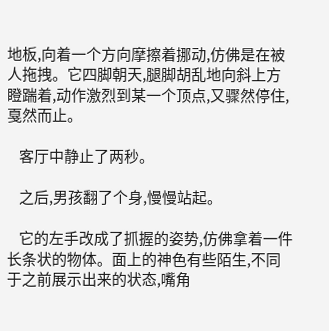地板,向着一个方向摩擦着挪动,仿佛是在被人拖拽。它四脚朝天,腿脚胡乱地向斜上方瞪踹着,动作激烈到某一个顶点,又骤然停住,戛然而止。

    客厅中静止了两秒。

    之后,男孩翻了个身,慢慢站起。

    它的左手改成了抓握的姿势,仿佛拿着一件长条状的物体。面上的神色有些陌生,不同于之前展示出来的状态,嘴角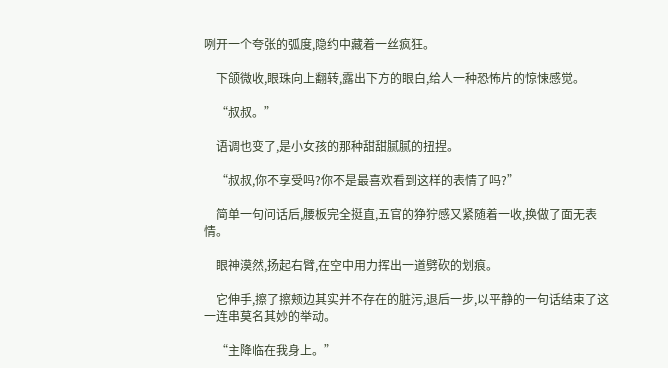咧开一个夸张的弧度,隐约中藏着一丝疯狂。

    下颌微收,眼珠向上翻转,露出下方的眼白,给人一种恐怖片的惊悚感觉。

    “叔叔。”

    语调也变了,是小女孩的那种甜甜腻腻的扭捏。

    “叔叔,你不享受吗?你不是最喜欢看到这样的表情了吗?”

    简单一句问话后,腰板完全挺直,五官的狰狞感又紧随着一收,换做了面无表情。

    眼神漠然,扬起右臂,在空中用力挥出一道劈砍的划痕。

    它伸手,擦了擦颊边其实并不存在的脏污,退后一步,以平静的一句话结束了这一连串莫名其妙的举动。

    “主降临在我身上。”